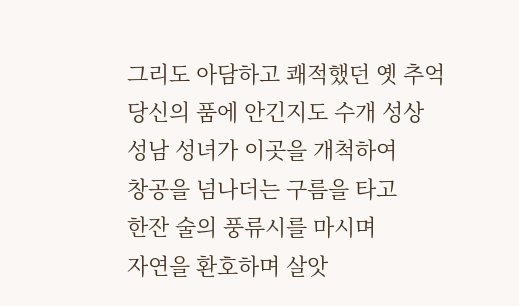그리도 아담하고 쾌적했던 옛 추억
당신의 품에 안긴지도 수개 성상
성남 성녀가 이곳을 개척하여
창공을 넘나더는 구름을 타고
한잔 술의 풍류시를 마시며
자연을 환호하며 살앗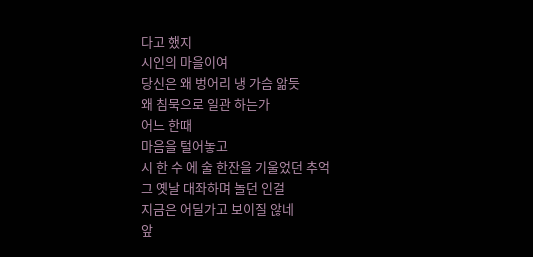다고 했지
시인의 마을이여
당신은 왜 벙어리 냉 가슴 앎듯
왜 침묵으로 일관 하는가
어느 한때
마음을 털어놓고
시 한 수 에 술 한잔을 기울었던 추억
그 옛날 대좌하며 놀던 인걸
지금은 어딜가고 보이질 않네
앞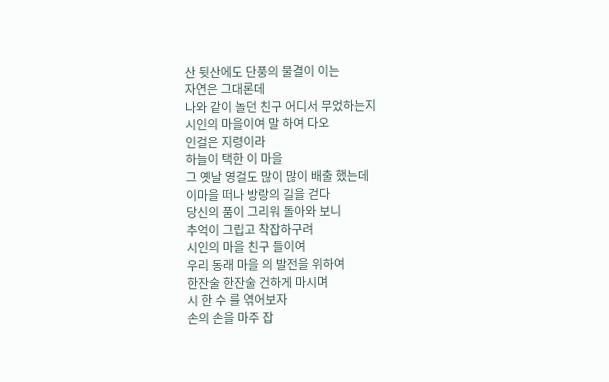산 뒷산에도 단풍의 물결이 이는
자연은 그대론데
나와 같이 놀던 친구 어디서 무었하는지
시인의 마을이여 말 하여 다오
인걸은 지령이라
하늘이 택한 이 마을
그 옛날 영걸도 많이 많이 배출 했는데
이마을 떠나 방랑의 길을 걷다
당신의 품이 그리워 돌아와 보니
추억이 그립고 착잡하구려
시인의 마을 친구 들이여
우리 동래 마을 의 발전을 위하여
한잔술 한잔술 건하게 마시며
시 한 수 를 엮어보자
손의 손을 마주 잡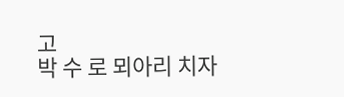고
박 수 로 뫼아리 치자